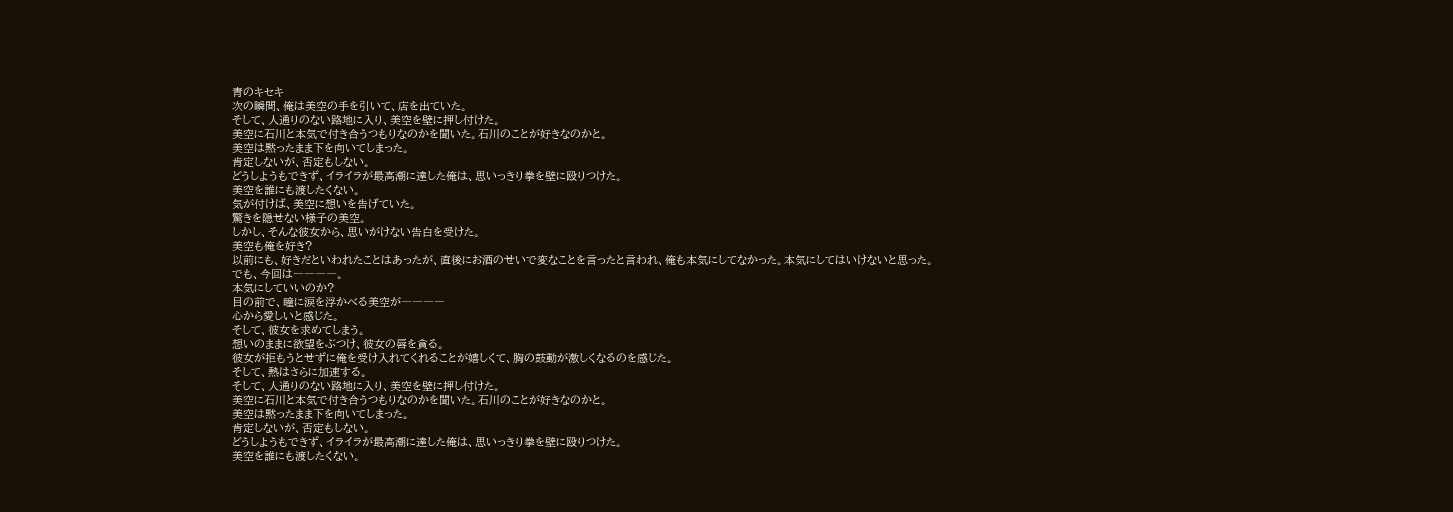青のキセキ
次の瞬間、俺は美空の手を引いて、店を出ていた。
そして、人通りのない路地に入り、美空を壁に押し付けた。
美空に石川と本気で付き合うつもりなのかを聞いた。石川のことが好きなのかと。
美空は黙ったまま下を向いてしまった。
肯定しないが、否定もしない。
どうしようもできず、イライラが最高潮に達した俺は、思いっきり拳を壁に殴りつけた。
美空を誰にも渡したくない。
気が付けば、美空に想いを告げていた。
驚きを隠せない様子の美空。
しかし、そんな彼女から、思いがけない告白を受けた。
美空も俺を好き?
以前にも、好きだといわれたことはあったが、直後にお酒のせいで変なことを言ったと言われ、俺も本気にしてなかった。本気にしてはいけないと思った。
でも、今回は――――。
本気にしていいのか?
目の前で、瞳に涙を浮かべる美空が――――
心から愛しいと感じた。
そして、彼女を求めてしまう。
想いのままに欲望をぶつけ、彼女の唇を貪る。
彼女が拒もうとせずに俺を受け入れてくれることが嬉しくて、胸の鼓動が激しくなるのを感じた。
そして、熱はさらに加速する。
そして、人通りのない路地に入り、美空を壁に押し付けた。
美空に石川と本気で付き合うつもりなのかを聞いた。石川のことが好きなのかと。
美空は黙ったまま下を向いてしまった。
肯定しないが、否定もしない。
どうしようもできず、イライラが最高潮に達した俺は、思いっきり拳を壁に殴りつけた。
美空を誰にも渡したくない。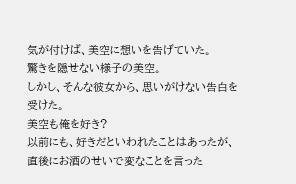気が付けば、美空に想いを告げていた。
驚きを隠せない様子の美空。
しかし、そんな彼女から、思いがけない告白を受けた。
美空も俺を好き?
以前にも、好きだといわれたことはあったが、直後にお酒のせいで変なことを言った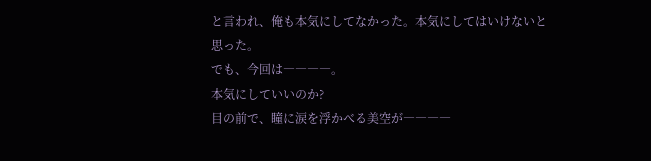と言われ、俺も本気にしてなかった。本気にしてはいけないと思った。
でも、今回は――――。
本気にしていいのか?
目の前で、瞳に涙を浮かべる美空が――――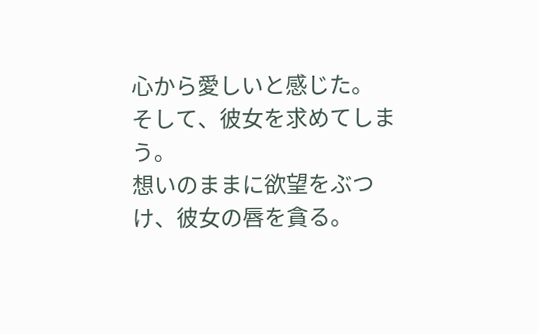心から愛しいと感じた。
そして、彼女を求めてしまう。
想いのままに欲望をぶつけ、彼女の唇を貪る。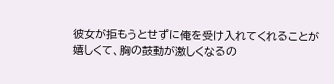彼女が拒もうとせずに俺を受け入れてくれることが嬉しくて、胸の鼓動が激しくなるの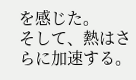を感じた。
そして、熱はさらに加速する。